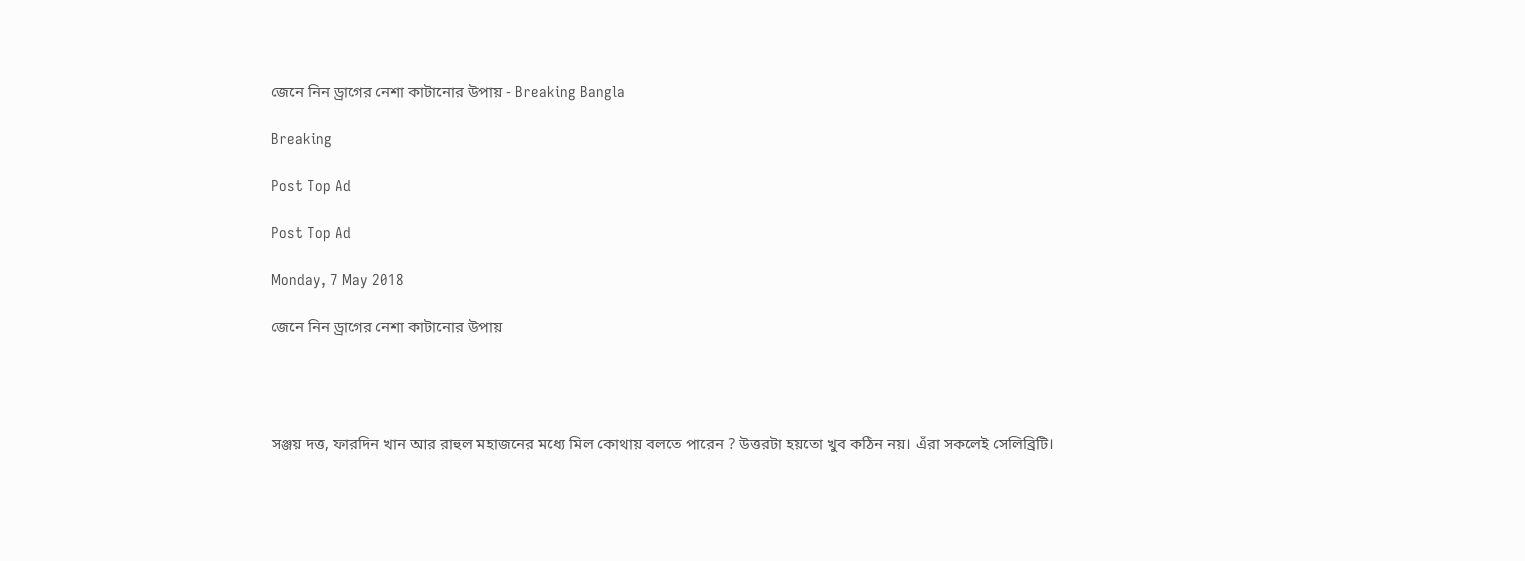জেনে নিন ড্রাগের নেশা কাটানোর উপায় - Breaking Bangla

Breaking

Post Top Ad

Post Top Ad

Monday, 7 May 2018

জেনে নিন ড্রাগের নেশা কাটানোর উপায়




সঞ্জয় দত্ত, ফারদিন খান আর রাহুল মহাজনের মধ্যে মিল কোথায় বলতে পারেন ? উত্তরটা হয়তো খুব কঠিন নয়। এঁরা সকলেই সেলিব্রিটি।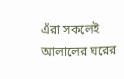এঁরা সকলেই আলালের ঘরের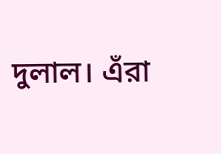দুলাল। এঁরা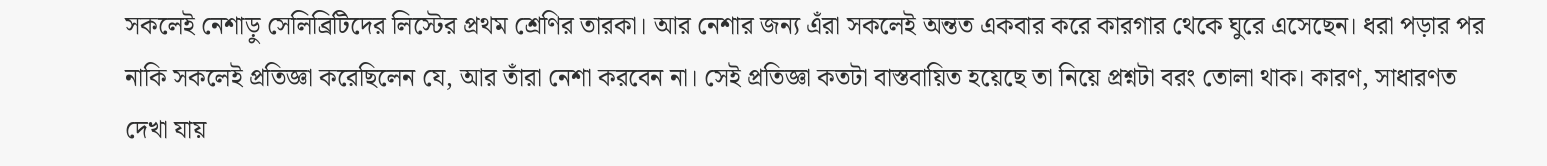সকলেই নেশাড়ু সেলিব্রিটিদের লিস্টের প্রথম শ্রেণির তারকা। আর নেশার জন্য এঁরা সকলেই অন্তত একবার করে কারগার থেকে ঘুরে এসেছেন। ধরা পড়ার পর নাকি সকলেই প্রতিজ্ঞা করেছিলেন যে, আর তাঁরা নেশা করবেন না। সেই প্রতিজ্ঞা কতটা বাস্তবায়িত হয়েছে তা নিয়ে প্রশ্নটা বরং তোলা থাক। কারণ, সাধারণত দেখা যায়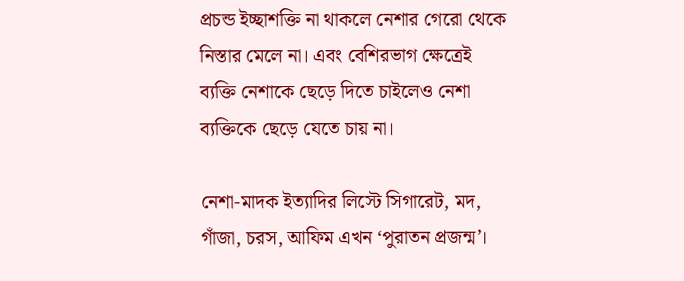প্রচন্ড ইচ্ছাশক্তি না থাকলে নেশার গেরো থেকে নিস্তার মেলে না। এবং বেশিরভাগ ক্ষেত্রেই ব্যক্তি নেশাকে ছেড়ে দিতে চাইলেও নেশা ব্যক্তিকে ছেড়ে যেতে চায় না।

নেশা-মাদক ইত্যাদির লিস্টে সিগারেট, মদ, গাঁজা, চরস, আফিম এখন ‘পুরাতন প্রজন্ম’।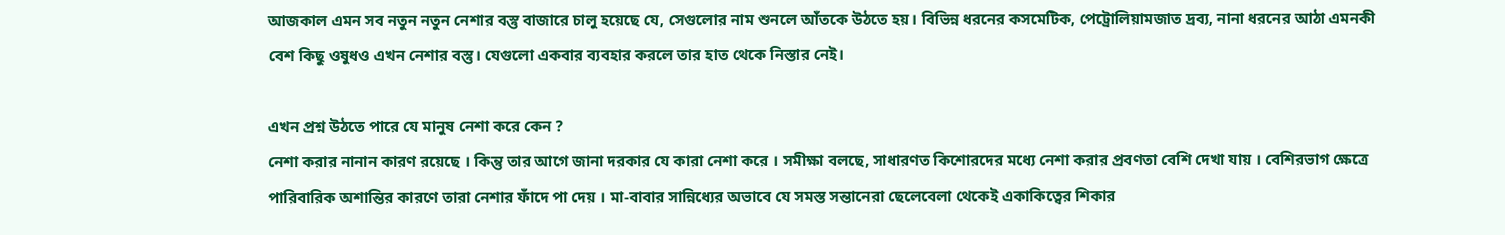আজকাল এমন সব নতুন নতুন নেশার বস্তু বাজারে চালু হয়েছে যে, সেগুলোর নাম শুনলে আঁতকে উঠতে হয়। বিভিন্ন ধরনের কসমেটিক, পেট্রোলিয়ামজাত দ্রব্য, নানা ধরনের আঠা এমনকী বেশ কিছু ওষুধও এখন নেশার বস্তু। যেগুলো একবার ব্যবহার করলে তার হাত থেকে নিস্তার নেই।

এখন প্রশ্ন উঠতে পারে যে মানুষ নেশা করে কেন ?
নেশা করার নানান কারণ রয়েছে । কিন্তু তার আগে জানা দরকার যে কারা নেশা করে । সমীক্ষা বলছে, সাধারণত কিশোরদের মধ্যে নেশা করার প্রবণতা বেশি দেখা যায় । বেশিরভাগ ক্ষেত্রে পারিবারিক অশান্তির কারণে তারা নেশার ফাঁদে পা দেয় । মা-বাবার সান্নিধ্যের অভাবে যে সমস্ত সন্তানেরা ছেলেবেলা থেকেই একাকিত্বের শিকার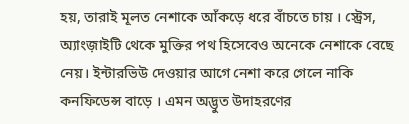হয়, তারাই মূলত নেশাকে আঁকড়ে ধরে বাঁচতে চায় । স্ট্রেস, অ্যাংজ়াইটি থেকে মুক্তির পথ হিসেবেও অনেকে নেশাকে বেছে নেয়। ইন্টারভিউ দেওয়ার আগে নেশা করে গেলে নাকি কনফিডেন্স বাড়ে । এমন অদ্ভুত উদাহরণের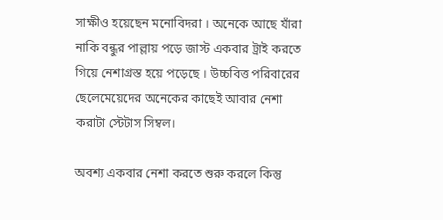সাক্ষীও হয়েছেন মনোবিদরা । অনেকে আছে যাঁরা নাকি বন্ধুর পাল্লায় পড়ে জাস্ট একবার ট্রাই করতে গিয়ে নেশাগ্রস্ত হয়ে পড়েছে । উচ্চবিত্ত পরিবারের ছেলেমেয়েদের অনেকের কাছেই আবার নেশা করাটা স্টেটাস সিম্বল।

অবশ্য একবার নেশা করতে শুরু করলে কিন্তু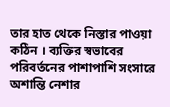তার হাত থেকে নিস্তার পাওয়া কঠিন । ব্যক্তির স্বভাবের পরিবর্তনের পাশাপাশি সংসারে অশান্তি নেশার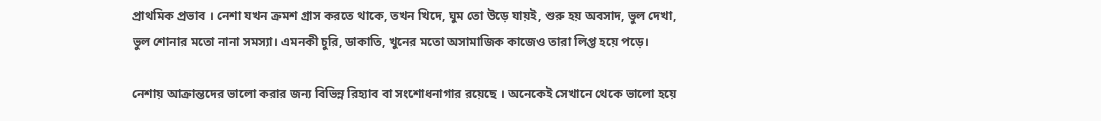প্রাথমিক প্রভাব । নেশা যখন ক্রমশ গ্রাস করতে থাকে, তখন খিদে, ঘুম তো উড়ে যায়ই, শুরু হয় অবসাদ, ভুল দেখা, ভুল শোনার মতো নানা সমস্যা। এমনকী চুরি, ডাকাতি, খুনের মতো অসামাজিক কাজেও তারা লিপ্ত হয়ে পড়ে।

নেশায় আক্রান্তদের ভালো করার জন্য বিভিন্ন রিহ্যাব বা সংশোধনাগার রয়েছে । অনেকেই সেখানে থেকে ভালো হয়ে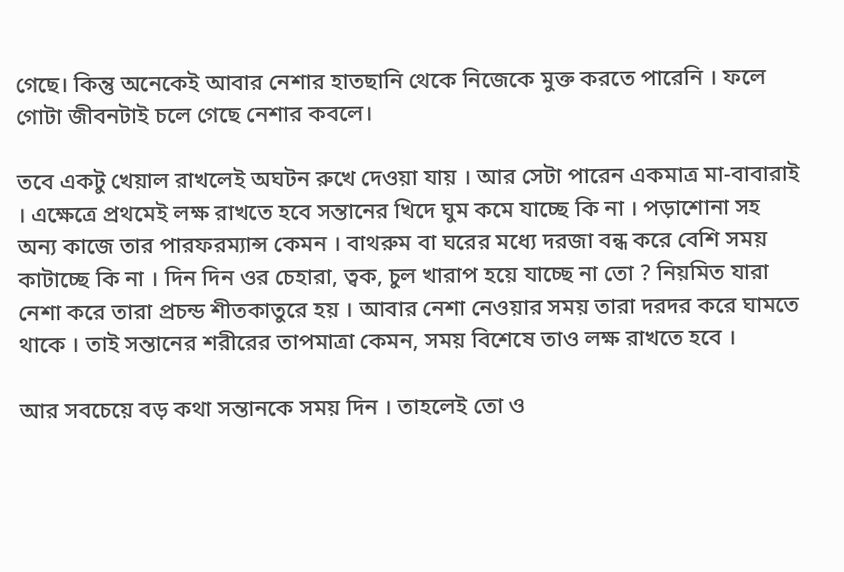গেছে। কিন্তু অনেকেই আবার নেশার হাতছানি থেকে নিজেকে মুক্ত করতে পারেনি । ফলে গোটা জীবনটাই চলে গেছে নেশার কবলে।

তবে একটু খেয়াল রাখলেই অঘটন রুখে দেওয়া যায় । আর সেটা পারেন একমাত্র মা-বাবারাই । এক্ষেত্রে প্রথমেই লক্ষ রাখতে হবে সন্তানের খিদে ঘুম কমে যাচ্ছে কি না । পড়াশোনা সহ অন্য কাজে তার পারফরম্যান্স কেমন । বাথরুম বা ঘরের মধ্যে দরজা বন্ধ করে বেশি সময় কাটাচ্ছে কি না । দিন দিন ওর চেহারা, ত্বক, চুল খারাপ হয়ে যাচ্ছে না তো ? নিয়মিত যারা নেশা করে তারা প্রচন্ড শীতকাতুরে হয় । আবার নেশা নেওয়ার সময় তারা দরদর করে ঘামতে থাকে । তাই সন্তানের শরীরের তাপমাত্রা কেমন, সময় বিশেষে তাও লক্ষ রাখতে হবে ।

আর সবচেয়ে বড় কথা সন্তানকে সময় দিন । তাহলেই তো ও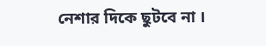নেশার দিকে ছুটবে না ।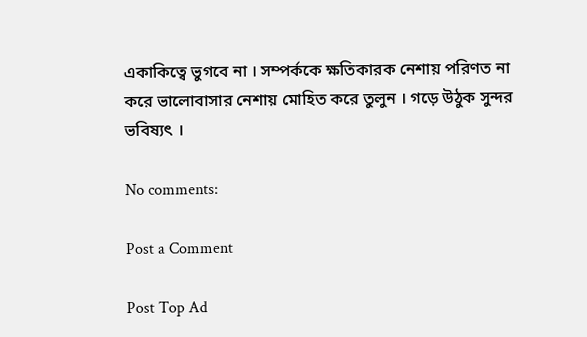একাকিত্বে ভুগবে না । সম্পর্ককে ক্ষতিকারক নেশায় পরিণত না করে ভালোবাসার নেশায় মোহিত করে তুলুন । গড়ে উঠুক সুন্দর ভবিষ্যৎ ।

No comments:

Post a Comment

Post Top Ad